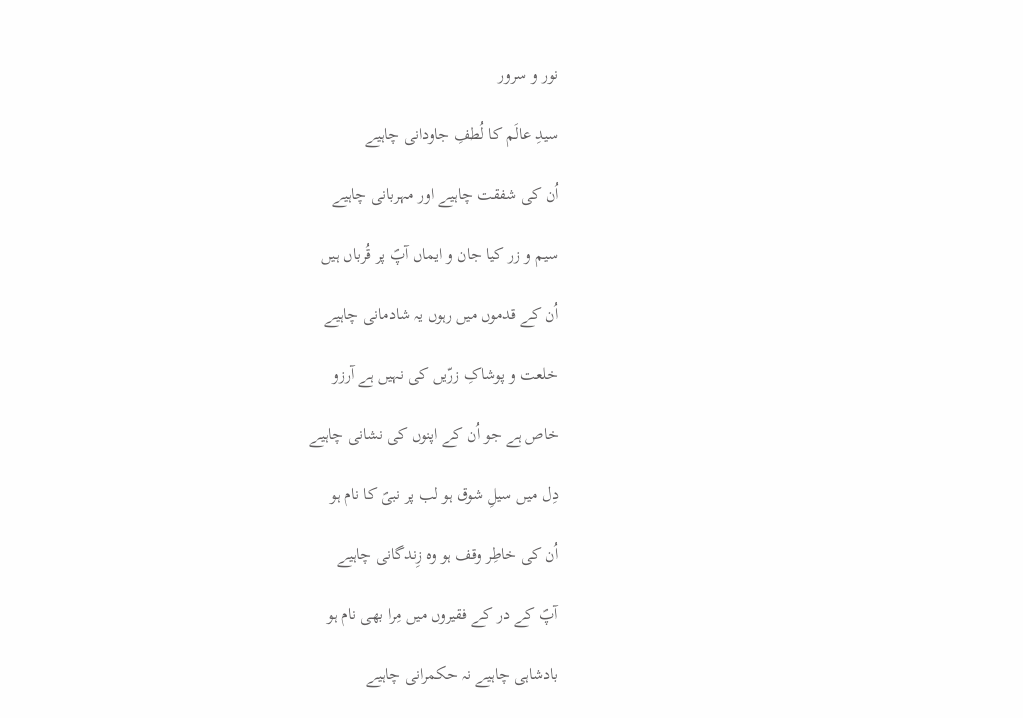نور و سرور

سیدِ عالَم کا لُطفِ جاودانی چاہیے

اُن کی شفقت چاہیے اور مہربانی چاہیے

سیم و زر کیا جان و ایماں آپؐ پر قُرباں ہیں

اُن کے قدموں میں رہوں یہ شادمانی چاہیے

خلعت و پوشاکِ زرّیں کی نہیں ہے آرزو

خاص ہے جو اُن کے اپنوں کی نشانی چاہیے

دِل میں سیلِ شوق ہو لب پر نبیؐ کا نام ہو

اُن کی خاطِر وقف ہو وہ زِندگانی چاہیے

آپؐ کے در کے فقیروں میں مِرا بھی نام ہو

بادشاہی چاہیے نہ حکمرانی چاہیے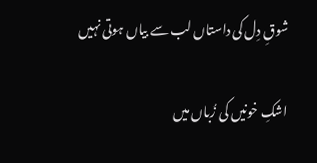شوقِ دِل کی داستاں لب سے بیاں ہوتی نہیں

اشکِ خونیں کی زُباں میں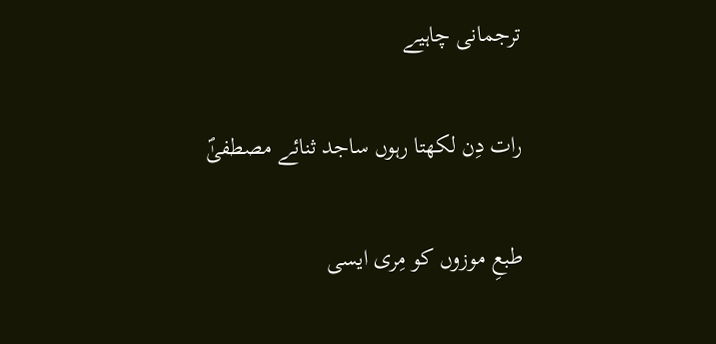ترجمانی چاہیے

رات دِن لکھتا رہوں ساجد ثنائے مصطفیٰؐ

طبعِ موزوں کو مِری ایسی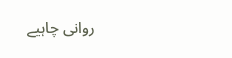روانی چاہیے